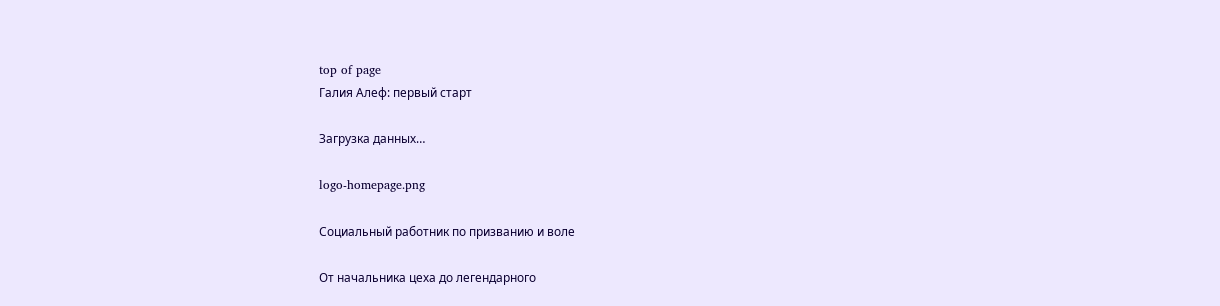top of page
Галия Алеф: первый старт

Загрузка данных…

logo-homepage.png

Социальный работник по призванию и воле

От начальника цеха до легендарного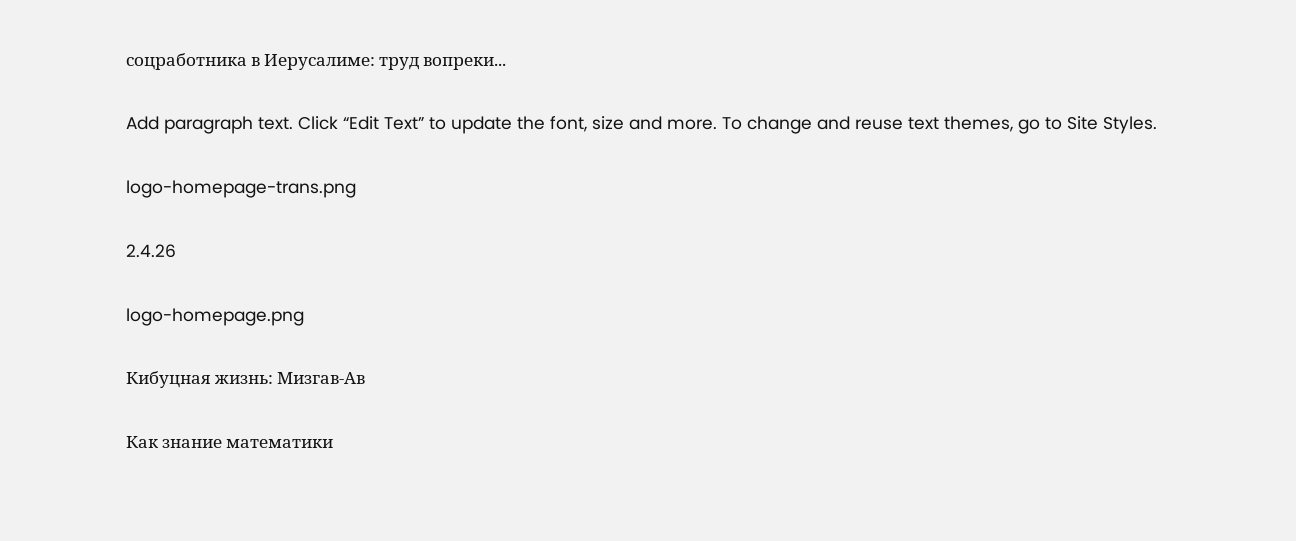соцработника в Иерусалиме: труд вопреки...

Add paragraph text. Click “Edit Text” to update the font, size and more. To change and reuse text themes, go to Site Styles.

logo-homepage-trans.png

2.4.26

logo-homepage.png

Кибуцная жизнь: Мизгав-Ав

Как знание математики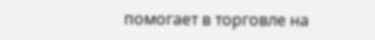помогает в торговле на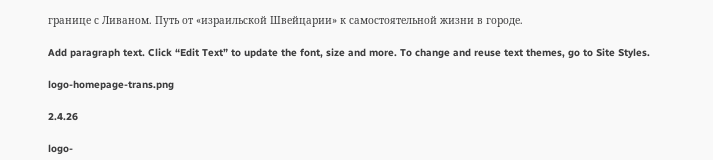границе с Ливаном. Путь от «израильской Швейцарии» к самостоятельной жизни в городе.

Add paragraph text. Click “Edit Text” to update the font, size and more. To change and reuse text themes, go to Site Styles.

logo-homepage-trans.png

2.4.26

logo-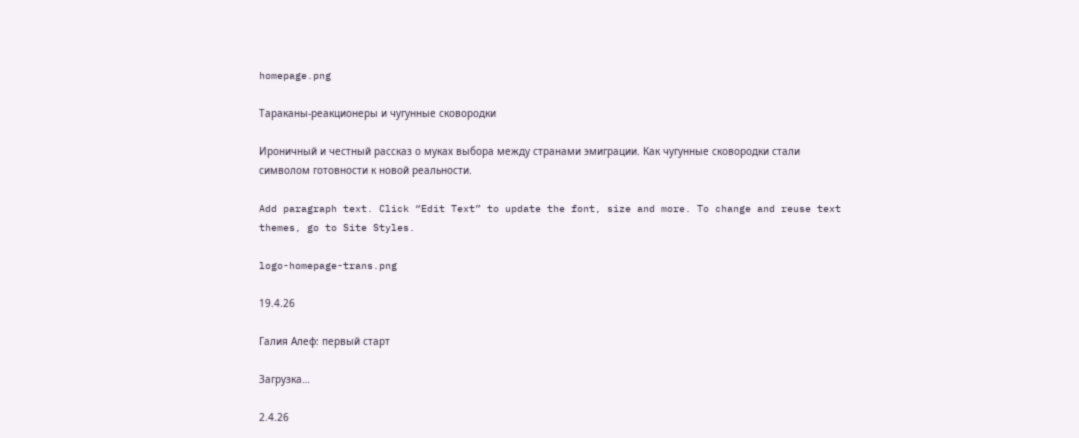homepage.png

Тараканы-реакционеры и чугунные сковородки

Ироничный и честный рассказ о муках выбора между странами эмиграции. Как чугунные сковородки стали символом готовности к новой реальности.

Add paragraph text. Click “Edit Text” to update the font, size and more. To change and reuse text themes, go to Site Styles.

logo-homepage-trans.png

19.4.26

Галия Алеф: первый старт

Загрузка…

2.4.26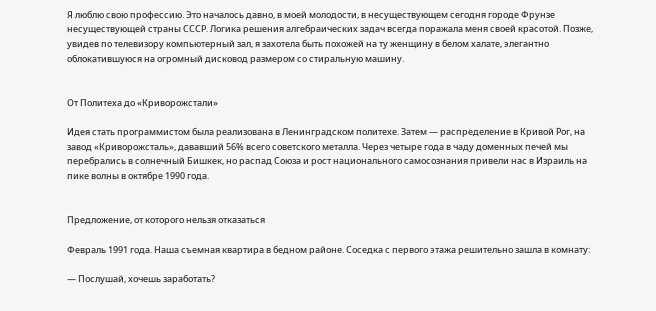Я люблю свою профессию. Это началось давно, в моей молодости, в несуществующем сегодня городе Фрунзе несуществующей страны СССР. Логика решения алгебраических задач всегда поражала меня своей красотой. Позже, увидев по телевизору компьютерный зал, я захотела быть похожей на ту женщину в белом халате, элегантно облокатившуюся на огромный дисковод размером со стиральную машину.


От Политеха до «Криворожстали»

Идея стать программистом была реализована в Ленинградском политехе. Затем — распределение в Кривой Рог, на завод «Криворожсталь», дававший 56% всего советского металла. Через четыре года в чаду доменных печей мы перебрались в солнечный Бишкек, но распад Союза и рост национального самосознания привели нас в Израиль на пике волны в октябре 1990 года.


Предложение, от которого нельзя отказаться

Февраль 1991 года. Наша съемная квартира в бедном районе. Соседка с первого этажа решительно зашла в комнату:

— Послушай, хочешь заработать?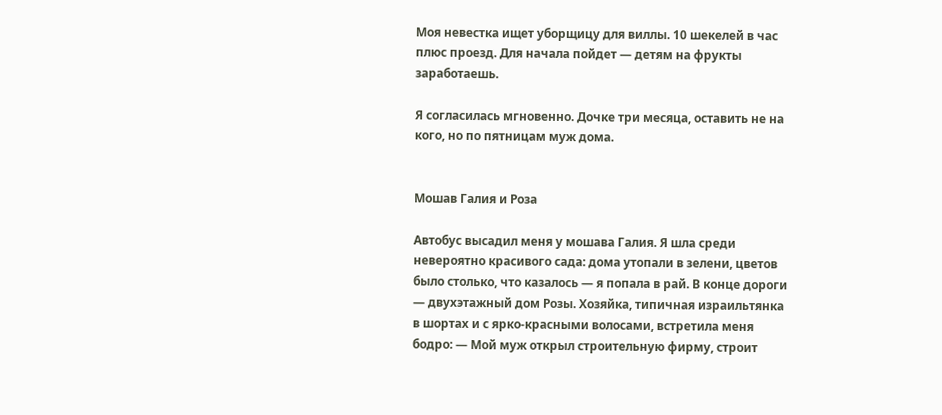Моя невестка ищет уборщицу для виллы. 10 шекелей в час плюс проезд. Для начала пойдет — детям на фрукты заработаешь.

Я согласилась мгновенно. Дочке три месяца, оставить не на кого, но по пятницам муж дома.


Мошав Галия и Роза

Автобус высадил меня у мошава Галия. Я шла среди невероятно красивого сада: дома утопали в зелени, цветов было столько, что казалось — я попала в рай. В конце дороги — двухэтажный дом Розы. Хозяйка, типичная израильтянка в шортах и с ярко-красными волосами, встретила меня бодро: — Мой муж открыл строительную фирму, строит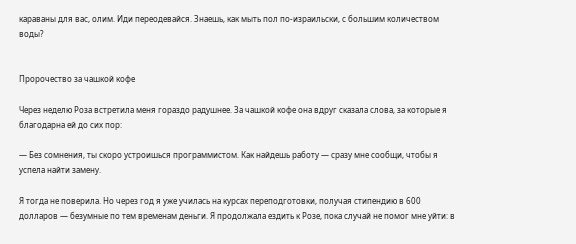караваны для вас, олим. Иди переодевайся. Знаешь, как мыть пол по-израильски, с большим количеством воды?


Пророчество за чашкой кофе

Через неделю Роза встретила меня гораздо радушнее. За чашкой кофе она вдруг сказала слова, за которые я благодарна ей до сих пор:

— Без сомнения, ты скоро устроишься программистом. Как найдешь работу — сразу мне сообщи, чтобы я успела найти замену.

Я тогда не поверила. Но через год я уже училась на курсах переподготовки, получая стипендию в 600 долларов — безумные по тем временам деньги. Я продолжала ездить к Розе, пока случай не помог мне уйти: в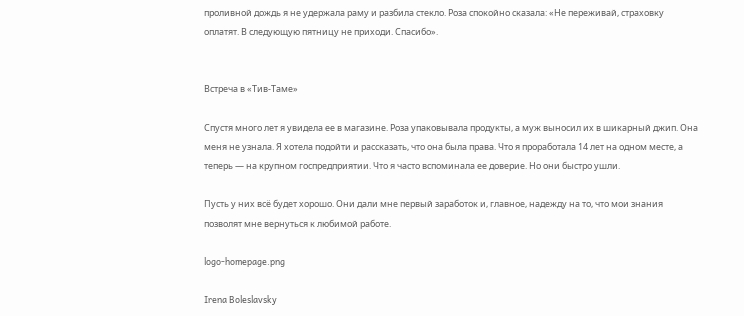проливной дождь я не удержала раму и разбила стекло. Роза спокойно сказала: «Не переживай, страховку оплатят. В следующую пятницу не приходи. Спасибо».


Встреча в «Тив-Таме»

Спустя много лет я увидела ее в магазине. Роза упаковывала продукты, а муж выносил их в шикарный джип. Она меня не узнала. Я хотела подойти и рассказать, что она была права. Что я проработала 14 лет на одном месте, а теперь — на крупном госпредприятии. Что я часто вспоминала ее доверие. Но они быстро ушли.

Пусть у них всё будет хорошо. Они дали мне первый заработок и, главное, надежду на то, что мои знания позволят мне вернуться к любимой работе.

logo-homepage.png

Irena Boleslavsky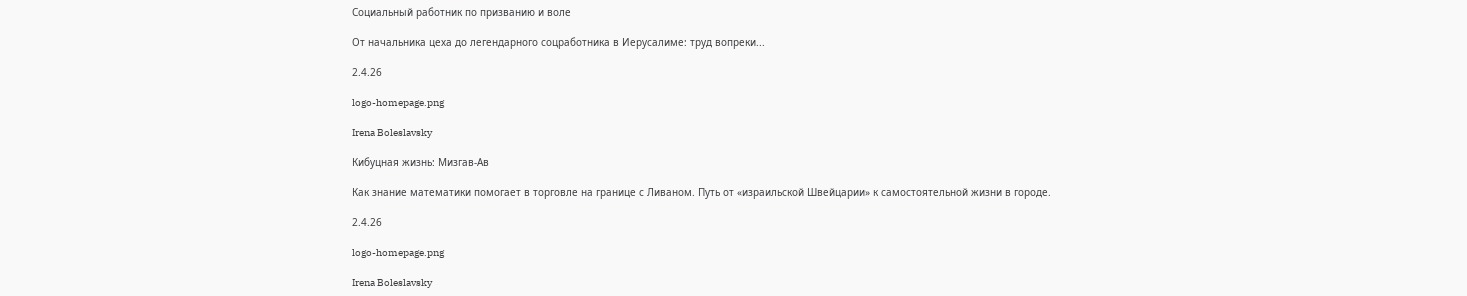Социальный работник по призванию и воле

От начальника цеха до легендарного соцработника в Иерусалиме: труд вопреки...

2.4.26

logo-homepage.png

Irena Boleslavsky

Кибуцная жизнь: Мизгав-Ав

Как знание математики помогает в торговле на границе с Ливаном. Путь от «израильской Швейцарии» к самостоятельной жизни в городе.

2.4.26

logo-homepage.png

Irena Boleslavsky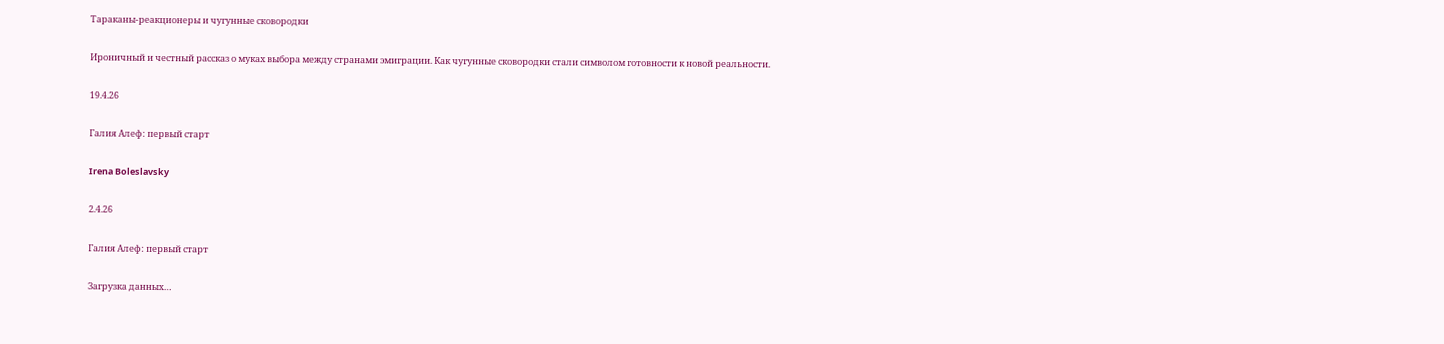Тараканы-реакционеры и чугунные сковородки

Ироничный и честный рассказ о муках выбора между странами эмиграции. Как чугунные сковородки стали символом готовности к новой реальности.

19.4.26

Галия Алеф: первый старт

Irena Boleslavsky

2.4.26

Галия Алеф: первый старт

Загрузка данных…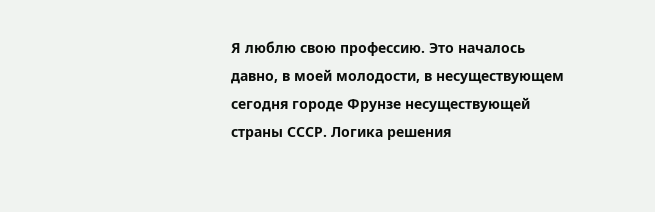Я люблю свою профессию. Это началось давно, в моей молодости, в несуществующем сегодня городе Фрунзе несуществующей страны СССР. Логика решения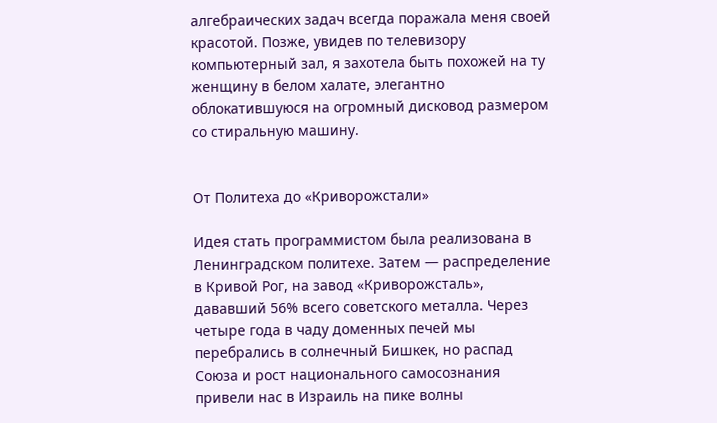алгебраических задач всегда поражала меня своей красотой. Позже, увидев по телевизору компьютерный зал, я захотела быть похожей на ту женщину в белом халате, элегантно облокатившуюся на огромный дисковод размером со стиральную машину.


От Политеха до «Криворожстали»

Идея стать программистом была реализована в Ленинградском политехе. Затем — распределение в Кривой Рог, на завод «Криворожсталь», дававший 56% всего советского металла. Через четыре года в чаду доменных печей мы перебрались в солнечный Бишкек, но распад Союза и рост национального самосознания привели нас в Израиль на пике волны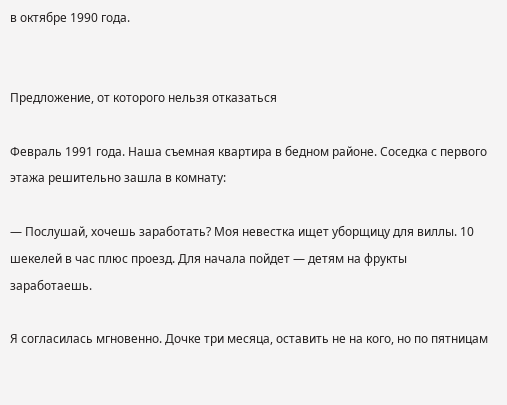в октябре 1990 года.


Предложение, от которого нельзя отказаться

Февраль 1991 года. Наша съемная квартира в бедном районе. Соседка с первого этажа решительно зашла в комнату:

— Послушай, хочешь заработать? Моя невестка ищет уборщицу для виллы. 10 шекелей в час плюс проезд. Для начала пойдет — детям на фрукты заработаешь.

Я согласилась мгновенно. Дочке три месяца, оставить не на кого, но по пятницам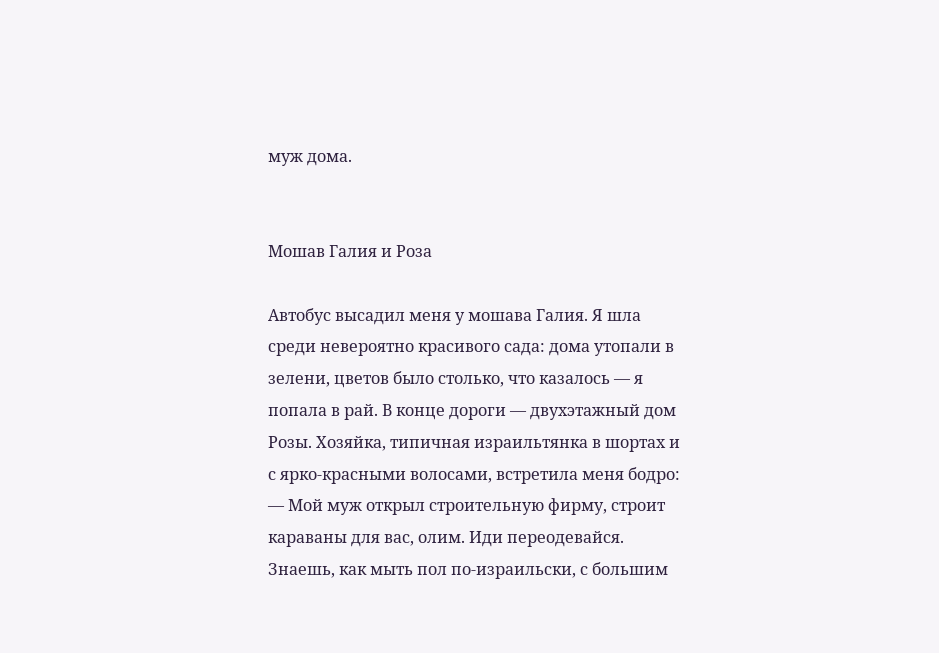муж дома.


Мошав Галия и Роза

Автобус высадил меня у мошава Галия. Я шла среди невероятно красивого сада: дома утопали в зелени, цветов было столько, что казалось — я попала в рай. В конце дороги — двухэтажный дом Розы. Хозяйка, типичная израильтянка в шортах и с ярко-красными волосами, встретила меня бодро: — Мой муж открыл строительную фирму, строит караваны для вас, олим. Иди переодевайся. Знаешь, как мыть пол по-израильски, с большим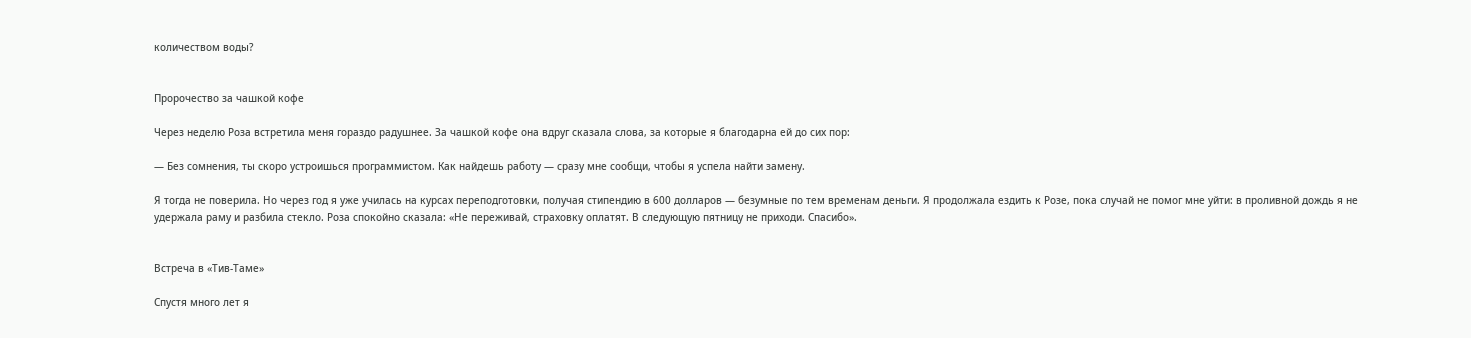количеством воды?


Пророчество за чашкой кофе

Через неделю Роза встретила меня гораздо радушнее. За чашкой кофе она вдруг сказала слова, за которые я благодарна ей до сих пор:

— Без сомнения, ты скоро устроишься программистом. Как найдешь работу — сразу мне сообщи, чтобы я успела найти замену.

Я тогда не поверила. Но через год я уже училась на курсах переподготовки, получая стипендию в 600 долларов — безумные по тем временам деньги. Я продолжала ездить к Розе, пока случай не помог мне уйти: в проливной дождь я не удержала раму и разбила стекло. Роза спокойно сказала: «Не переживай, страховку оплатят. В следующую пятницу не приходи. Спасибо».


Встреча в «Тив-Таме»

Спустя много лет я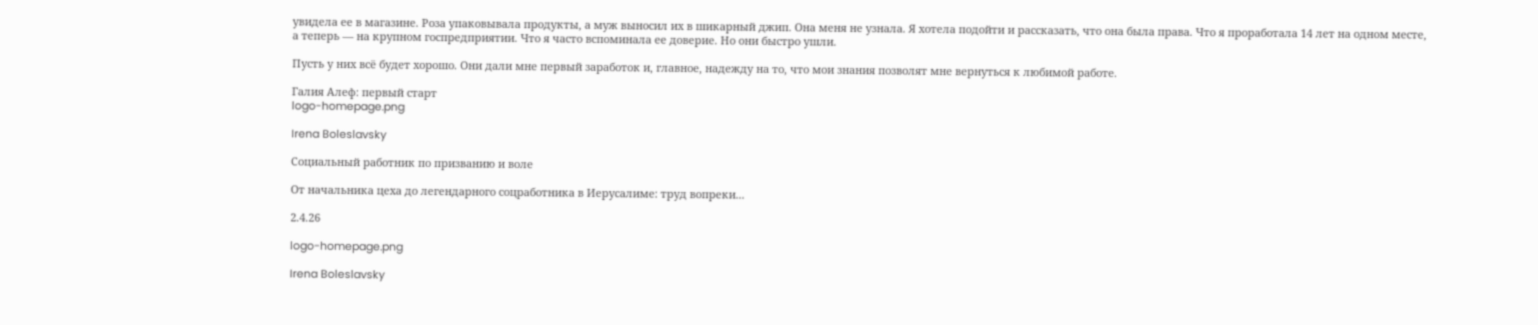увидела ее в магазине. Роза упаковывала продукты, а муж выносил их в шикарный джип. Она меня не узнала. Я хотела подойти и рассказать, что она была права. Что я проработала 14 лет на одном месте, а теперь — на крупном госпредприятии. Что я часто вспоминала ее доверие. Но они быстро ушли.

Пусть у них всё будет хорошо. Они дали мне первый заработок и, главное, надежду на то, что мои знания позволят мне вернуться к любимой работе.

Галия Алеф: первый старт
logo-homepage.png

Irena Boleslavsky

Социальный работник по призванию и воле

От начальника цеха до легендарного соцработника в Иерусалиме: труд вопреки...

2.4.26

logo-homepage.png

Irena Boleslavsky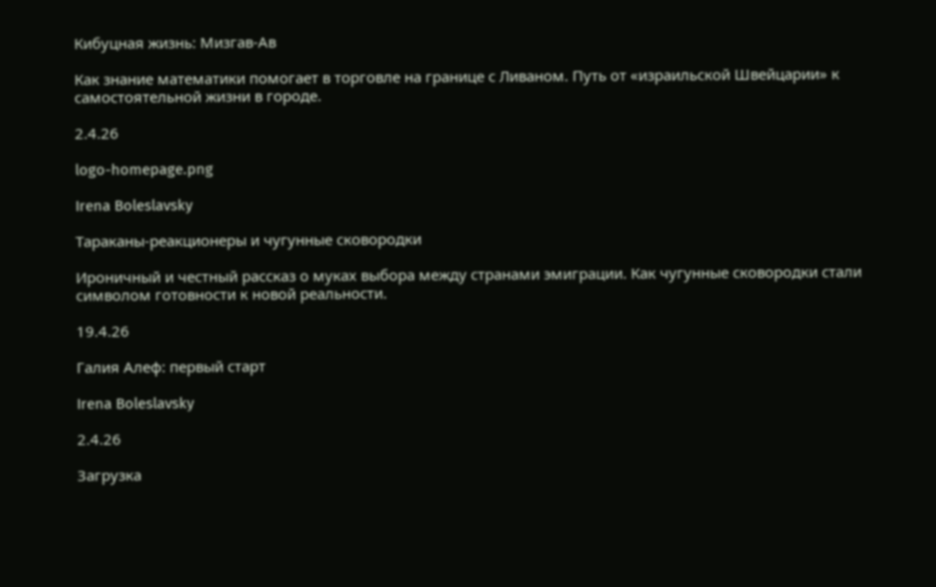Кибуцная жизнь: Мизгав-Ав

Как знание математики помогает в торговле на границе с Ливаном. Путь от «израильской Швейцарии» к самостоятельной жизни в городе.

2.4.26

logo-homepage.png

Irena Boleslavsky

Тараканы-реакционеры и чугунные сковородки

Ироничный и честный рассказ о муках выбора между странами эмиграции. Как чугунные сковородки стали символом готовности к новой реальности.

19.4.26

Галия Алеф: первый старт

Irena Boleslavsky

2.4.26

Загрузка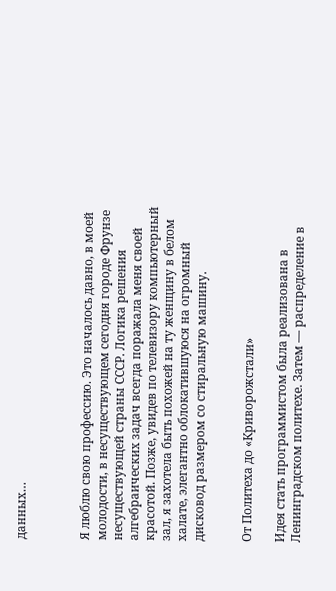данных…



Я люблю свою профессию. Это началось давно, в моей молодости, в несуществующем сегодня городе Фрунзе несуществующей страны СССР. Логика решения алгебраических задач всегда поражала меня своей красотой. Позже, увидев по телевизору компьютерный зал, я захотела быть похожей на ту женщину в белом халате, элегантно облокатившуюся на огромный дисковод размером со стиральную машину.


От Политеха до «Криворожстали»

Идея стать программистом была реализована в Ленинградском политехе. Затем — распределение в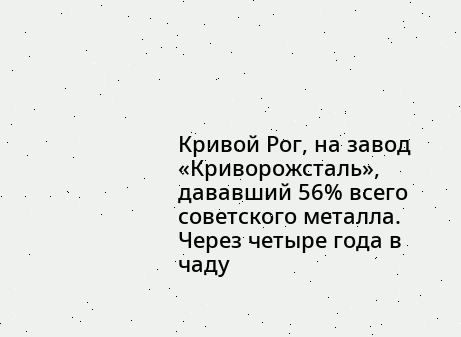Кривой Рог, на завод «Криворожсталь», дававший 56% всего советского металла. Через четыре года в чаду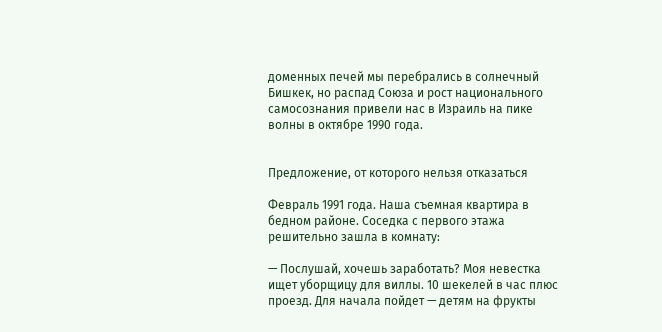доменных печей мы перебрались в солнечный Бишкек, но распад Союза и рост национального самосознания привели нас в Израиль на пике волны в октябре 1990 года.


Предложение, от которого нельзя отказаться

Февраль 1991 года. Наша съемная квартира в бедном районе. Соседка с первого этажа решительно зашла в комнату:

— Послушай, хочешь заработать? Моя невестка ищет уборщицу для виллы. 10 шекелей в час плюс проезд. Для начала пойдет — детям на фрукты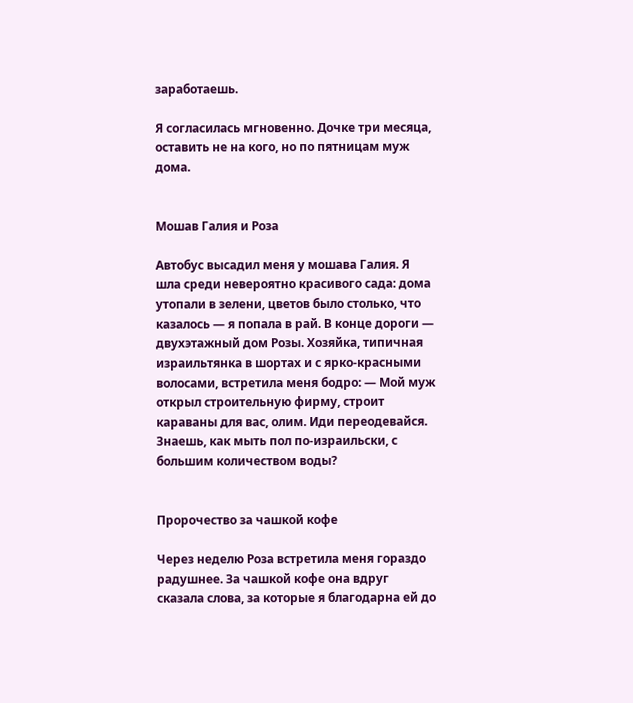заработаешь.

Я согласилась мгновенно. Дочке три месяца, оставить не на кого, но по пятницам муж дома.


Мошав Галия и Роза

Автобус высадил меня у мошава Галия. Я шла среди невероятно красивого сада: дома утопали в зелени, цветов было столько, что казалось — я попала в рай. В конце дороги — двухэтажный дом Розы. Хозяйка, типичная израильтянка в шортах и с ярко-красными волосами, встретила меня бодро: — Мой муж открыл строительную фирму, строит караваны для вас, олим. Иди переодевайся. Знаешь, как мыть пол по-израильски, с большим количеством воды?


Пророчество за чашкой кофе

Через неделю Роза встретила меня гораздо радушнее. За чашкой кофе она вдруг сказала слова, за которые я благодарна ей до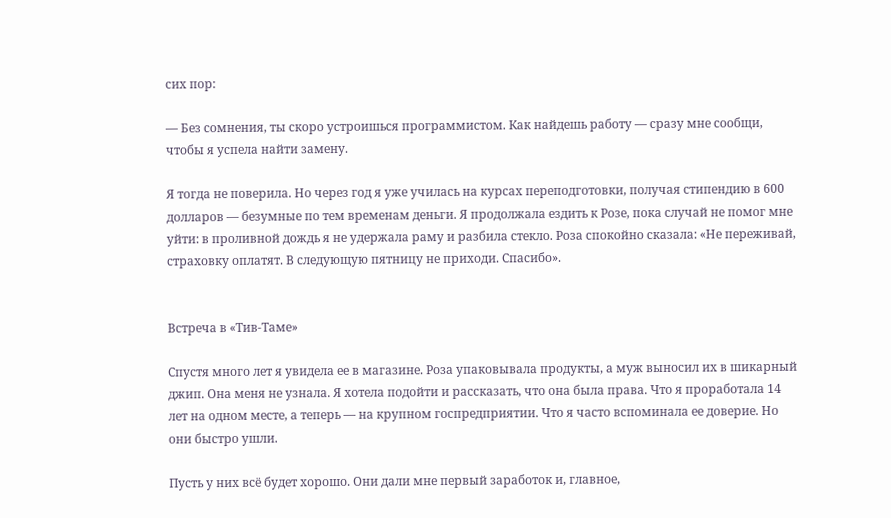сих пор:

— Без сомнения, ты скоро устроишься программистом. Как найдешь работу — сразу мне сообщи, чтобы я успела найти замену.

Я тогда не поверила. Но через год я уже училась на курсах переподготовки, получая стипендию в 600 долларов — безумные по тем временам деньги. Я продолжала ездить к Розе, пока случай не помог мне уйти: в проливной дождь я не удержала раму и разбила стекло. Роза спокойно сказала: «Не переживай, страховку оплатят. В следующую пятницу не приходи. Спасибо».


Встреча в «Тив-Таме»

Спустя много лет я увидела ее в магазине. Роза упаковывала продукты, а муж выносил их в шикарный джип. Она меня не узнала. Я хотела подойти и рассказать, что она была права. Что я проработала 14 лет на одном месте, а теперь — на крупном госпредприятии. Что я часто вспоминала ее доверие. Но они быстро ушли.

Пусть у них всё будет хорошо. Они дали мне первый заработок и, главное,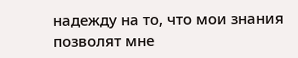надежду на то, что мои знания позволят мне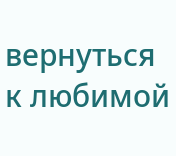вернуться к любимой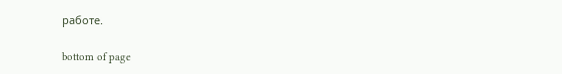работе.

bottom of page